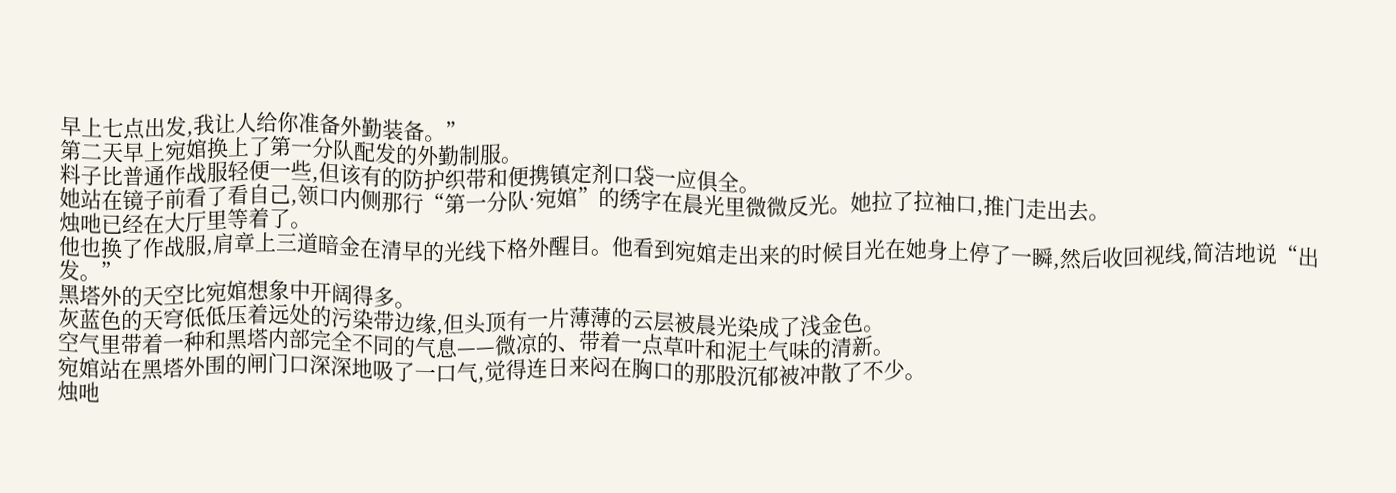早上七点出发,我让人给你准备外勤装备。”
第二天早上宛婠换上了第一分队配发的外勤制服。
料子比普通作战服轻便一些,但该有的防护织带和便携镇定剂口袋一应俱全。
她站在镜子前看了看自己,领口内侧那行“第一分队·宛婠”的绣字在晨光里微微反光。她拉了拉袖口,推门走出去。
烛吔已经在大厅里等着了。
他也换了作战服,肩章上三道暗金在清早的光线下格外醒目。他看到宛婠走出来的时候目光在她身上停了一瞬,然后收回视线,简洁地说“出发。”
黑塔外的天空比宛婠想象中开阔得多。
灰蓝色的天穹低低压着远处的污染带边缘,但头顶有一片薄薄的云层被晨光染成了浅金色。
空气里带着一种和黑塔内部完全不同的气息——微凉的、带着一点草叶和泥土气味的清新。
宛婠站在黑塔外围的闸门口深深地吸了一口气,觉得连日来闷在胸口的那股沉郁被冲散了不少。
烛吔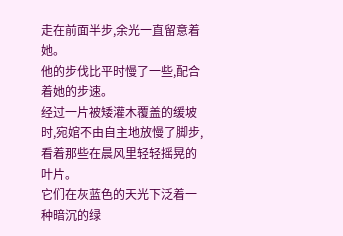走在前面半步,余光一直留意着她。
他的步伐比平时慢了一些,配合着她的步速。
经过一片被矮灌木覆盖的缓坡时,宛婠不由自主地放慢了脚步,看着那些在晨风里轻轻摇晃的叶片。
它们在灰蓝色的天光下泛着一种暗沉的绿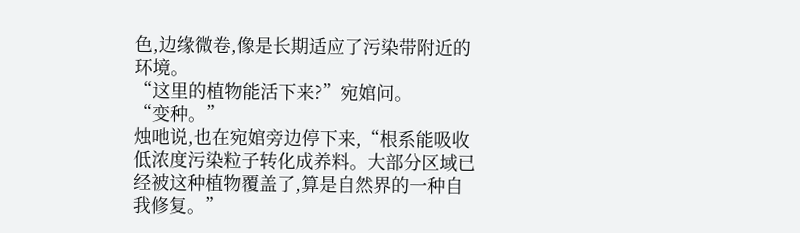色,边缘微卷,像是长期适应了污染带附近的环境。
“这里的植物能活下来?”宛婠问。
“变种。”
烛吔说,也在宛婠旁边停下来,“根系能吸收低浓度污染粒子转化成养料。大部分区域已经被这种植物覆盖了,算是自然界的一种自我修复。”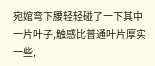宛婠弯下腰轻轻碰了一下其中一片叶子,触感比普通叶片厚实一些,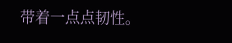带着一点点韧性。